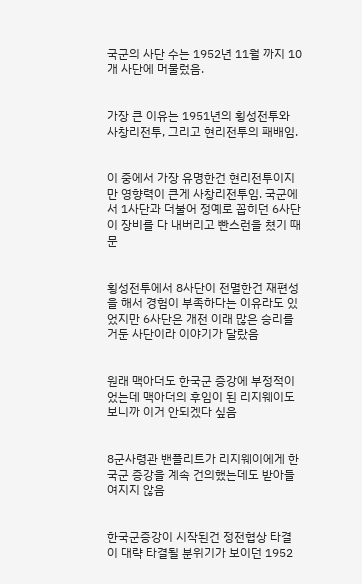국군의 사단 수는 1952년 11월 까지 10개 사단에 머물렀음.


가장 큰 이유는 1951년의 횡성전투와 사창리전투, 그리고 현리전투의 패배임.


이 중에서 가장 유명한건 현리전투이지만 영향력이 큰게 사창리전투임. 국군에서 1사단과 더불어 정예로 꼽히던 6사단이 장비를 다 내버리고 빤스런을 쳤기 때문


횡성전투에서 8사단이 전멸한건 재편성을 해서 경험이 부족하다는 이유라도 있었지만 6사단은 개전 이래 많은 승리를 거둔 사단이라 이야기가 달랐음


원래 맥아더도 한국군 증강에 부정적이었는데 맥아더의 후임이 된 리지웨이도 보니까 이거 안되겠다 싶음


8군사령관 밴플리트가 리지웨이에게 한국군 증강을 계속 건의했는데도 받아들여지지 않음


한국군증강이 시작된건 정전협상 타결이 대략 타결될 분위기가 보이던 1952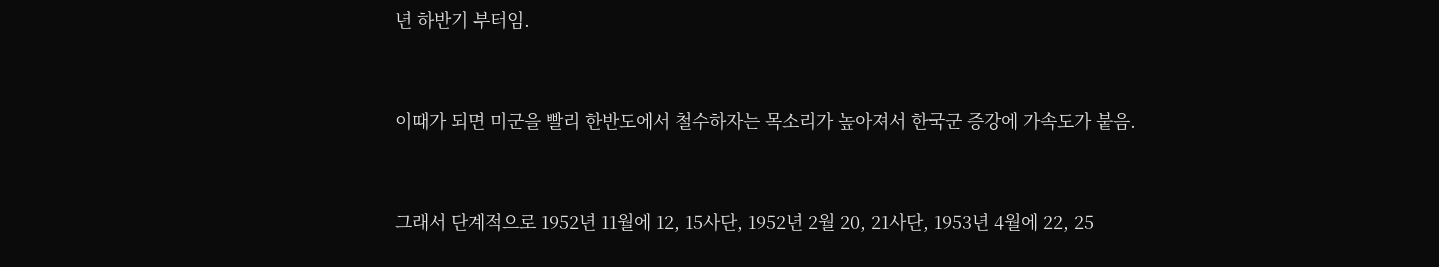년 하반기 부터임.


이때가 되면 미군을 빨리 한반도에서 철수하자는 목소리가 높아져서 한국군 증강에 가속도가 붙음.


그래서 단계적으로 1952년 11월에 12, 15사단, 1952년 2월 20, 21사단, 1953년 4월에 22, 25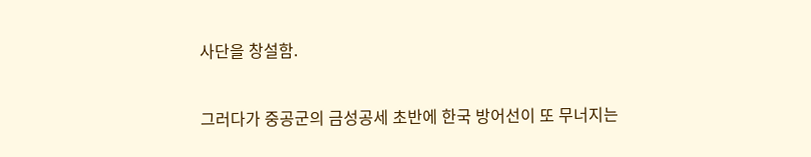사단을 창설함.


그러다가 중공군의 금성공세 초반에 한국 방어선이 또 무너지는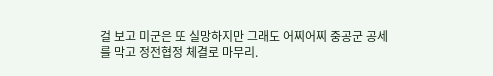걸 보고 미군은 또 실망하지만 그래도 어찌어찌 중공군 공세를 막고 정전협정 체결로 마무리.